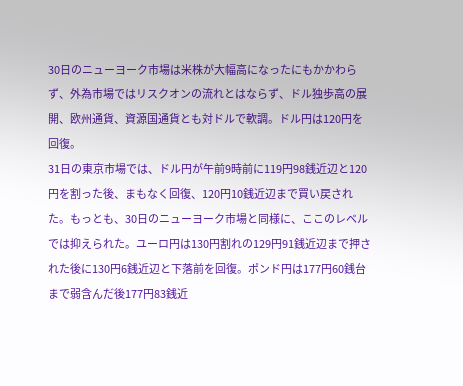30日のニューヨーク市場は米株が大幅高になったにもかかわらず、外為市場ではリスクオンの流れとはならず、ドル独歩高の展開、欧州通貨、資源国通貨とも対ドルで軟調。ドル円は120円を回復。
31日の東京市場では、ドル円が午前9時前に119円98銭近辺と120円を割った後、まもなく回復、120円10銭近辺まで買い戻された。もっとも、30日のニューヨーク市場と同様に、ここのレベルでは抑えられた。ユーロ円は130円割れの129円91銭近辺まで押された後に130円6銭近辺と下落前を回復。ポンド円は177円60銭台まで弱含んだ後177円83銭近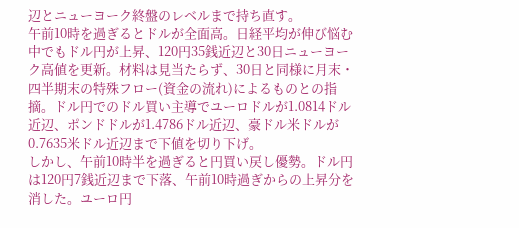辺とニューヨーク終盤のレベルまで持ち直す。
午前10時を過ぎるとドルが全面高。日経平均が伸び悩む中でもドル円が上昇、120円35銭近辺と30日ニューヨーク高値を更新。材料は見当たらず、30日と同様に月末・四半期末の特殊フロー(資金の流れ)によるものとの指摘。ドル円でのドル買い主導でユーロドルが1.0814ドル近辺、ポンドドルが1.4786ドル近辺、豪ドル米ドルが0.7635米ドル近辺まで下値を切り下げ。
しかし、午前10時半を過ぎると円買い戻し優勢。ドル円は120円7銭近辺まで下落、午前10時過ぎからの上昇分を消した。ユーロ円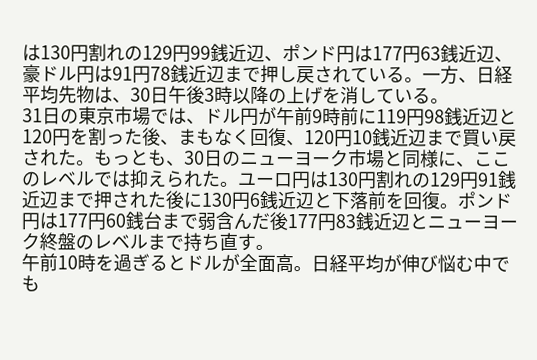は130円割れの129円99銭近辺、ポンド円は177円63銭近辺、豪ドル円は91円78銭近辺まで押し戻されている。一方、日経平均先物は、30日午後3時以降の上げを消している。
31日の東京市場では、ドル円が午前9時前に119円98銭近辺と120円を割った後、まもなく回復、120円10銭近辺まで買い戻された。もっとも、30日のニューヨーク市場と同様に、ここのレベルでは抑えられた。ユーロ円は130円割れの129円91銭近辺まで押された後に130円6銭近辺と下落前を回復。ポンド円は177円60銭台まで弱含んだ後177円83銭近辺とニューヨーク終盤のレベルまで持ち直す。
午前10時を過ぎるとドルが全面高。日経平均が伸び悩む中でも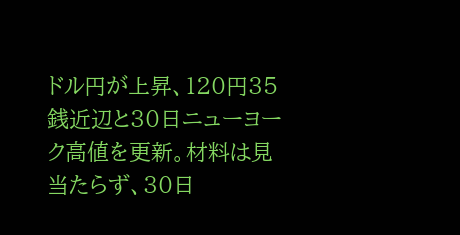ドル円が上昇、120円35銭近辺と30日ニューヨーク高値を更新。材料は見当たらず、30日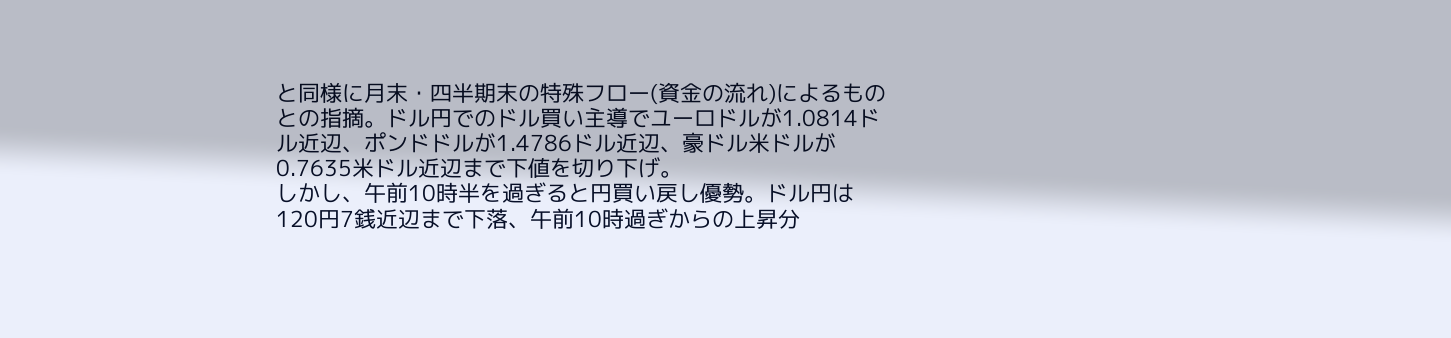と同様に月末・四半期末の特殊フロー(資金の流れ)によるものとの指摘。ドル円でのドル買い主導でユーロドルが1.0814ドル近辺、ポンドドルが1.4786ドル近辺、豪ドル米ドルが0.7635米ドル近辺まで下値を切り下げ。
しかし、午前10時半を過ぎると円買い戻し優勢。ドル円は120円7銭近辺まで下落、午前10時過ぎからの上昇分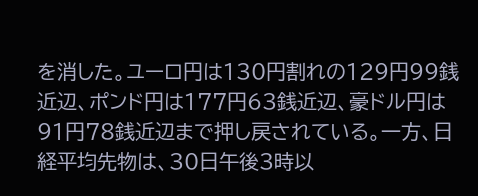を消した。ユーロ円は130円割れの129円99銭近辺、ポンド円は177円63銭近辺、豪ドル円は91円78銭近辺まで押し戻されている。一方、日経平均先物は、30日午後3時以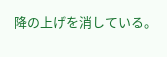降の上げを消している。